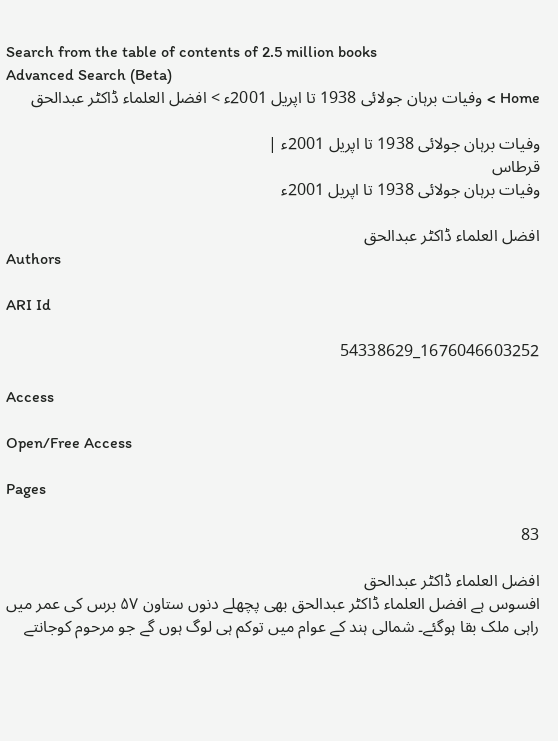Search from the table of contents of 2.5 million books
Advanced Search (Beta)
Home > وفیات برہان جولائی 1938 تا اپریل 2001ء > افضل العلماء ڈاکٹر عبدالحق

وفیات برہان جولائی 1938 تا اپریل 2001ء |
قرطاس
وفیات برہان جولائی 1938 تا اپریل 2001ء

افضل العلماء ڈاکٹر عبدالحق
Authors

ARI Id

1676046603252_54338629

Access

Open/Free Access

Pages

83

افضل العلماء ڈاکٹر عبدالحق
افسوس ہے افضل العلماء ڈاکٹر عبدالحق بھی پچھلے دنوں ستاون ۵۷ برس کی عمر میں راہی ملک بقا ہوگئے۔ شمالی ہند کے عوام میں توکم ہی لوگ ہوں گے جو مرحوم کوجانتے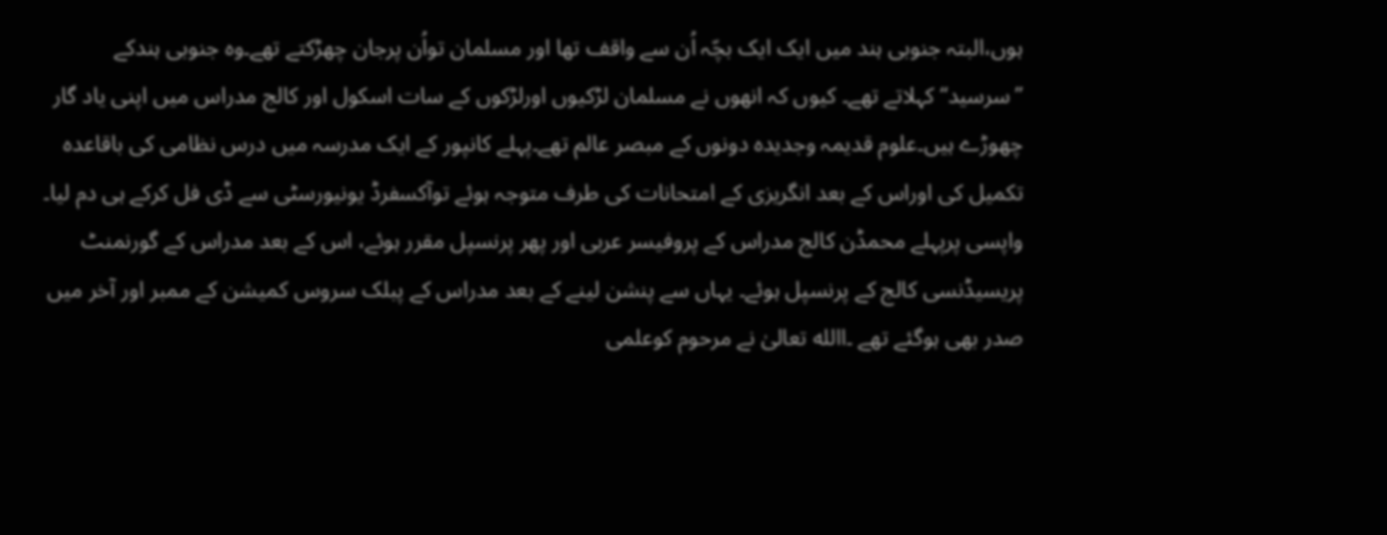ہوں،البتہ جنوبی ہند میں ایک ایک بچّہ اُن سے واقف تھا اور مسلمان تواُن پرجان چھڑکتے تھے۔وہ جنوبی ہندکے ’’سرسید‘‘کہلاتے تھے۔ کیوں کہ انھوں نے مسلمان لڑکیوں اورلڑکوں کے سات اسکول اور کالج مدراس میں اپنی یاد گار چھوڑے ہیں۔علوم قدیمہ وجدیدہ دونوں کے مبصر عالم تھے۔پہلے کانپور کے ایک مدرسہ میں درس نظامی کی باقاعدہ تکمیل کی اوراس کے بعد انگریزی کے امتحانات کی طرف متوجہ ہوئے توآکسفرڈ یونیورسٹی سے ڈی فل کرکے ہی دم لیا۔ واپسی پرپہلے محمڈن کالج مدراس کے پروفیسر عربی اور پھر پرنسپل مقرر ہوئے، اس کے بعد مدراس کے گورنمنٹ پریسیڈنسی کالج کے پرنسپل ہوئے۔ یہاں سے پنشن لینے کے بعد مدراس کے پبلک سروس کمیشن کے ممبر اور آخر میں صدر بھی ہوگئے تھے ۔االله تعالیٰ نے مرحوم کوعلمی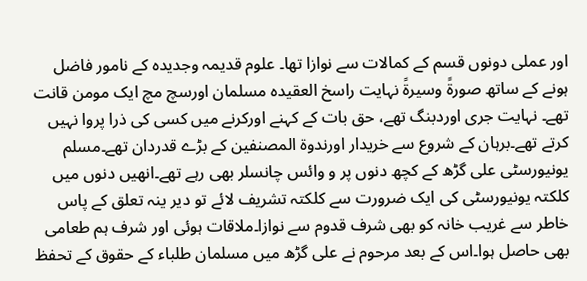اور عملی دونوں قسم کے کمالات سے نوازا تھا۔ علوم قدیمہ وجدیدہ کے نامور فاضل ہونے کے ساتھ صورۃً وسیرۃً نہایت راسخ العقیدہ مسلمان اورسچ مچ ایک مومن قانت تھے۔ نہایت جری اوردبنگ تھے، حق بات کے کہنے اورکرنے میں کسی کی ذرا پروا نہیں کرتے تھے۔برہان کے شروع سے خریدار اورندوۃ المصنفین کے بڑے قدردان تھے۔مسلم یونیورسٹی علی گڑھ کے کچھ دنوں پر و وائس چانسلر بھی رہے تھے۔انھیں دنوں میں کلکتہ یونیورسٹی کی ایک ضرورت سے کلکتہ تشریف لائے تو دیر ینہ تعلق کے پاس خاطر سے غریب خانہ کو بھی شرف قدوم سے نوازا۔ملاقات ہوئی اور شرف ہم طعامی بھی حاصل ہوا۔اس کے بعد مرحوم نے علی گڑھ میں مسلمان طلباء کے حقوق کے تحفظ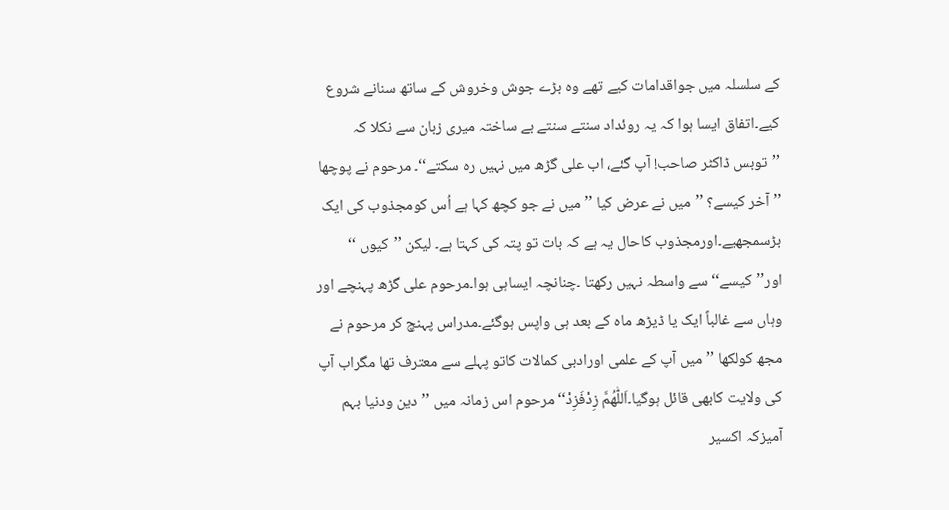کے سلسلہ میں جواقدامات کیے تھے وہ بڑے جوش وخروش کے ساتھ سنانے شروع کیے۔اتفاق ایسا ہوا کہ یہ روئداد سنتے سنتے بے ساختہ میری زبان سے نکلا کہ ’’توبس ڈاکٹر صاحب! آپ گئے، اب علی گڑھ میں نہیں رہ سکتے‘‘۔ مرحوم نے پوچھا ’’آخر کیسے؟ ’’میں نے عرض کیا ’’ میں نے جو کچھ کہا ہے اُس کومجذوب کی ایک بڑسمجھیے۔اورمجذوب کاحال یہ ہے کہ بات تو پتہ کی کہتا ہے۔ لیکن ’’کیوں ‘‘ اور’’کیسے‘‘ سے واسطہ نہیں رکھتا ۔چنانچہ ایساہی ہوا۔مرحوم علی گڑھ پہنچے اور وہاں سے غالباً ایک یا ڈیڑھ ماہ کے بعد ہی واپس ہوگئے۔مدراس پہنچ کر مرحوم نے مجھ کولکھا ’’میں آپ کے علمی اورادبی کمالات کاتو پہلے سے معترف تھا مگراب آپ کی ولایت کابھی قائل ہوگیا۔اَللّٰھُمَّ زِدْفَزِدْ‘‘مرحوم اس زمانہ میں ’’دین ودنیا بہم آمیزکہ اکسیر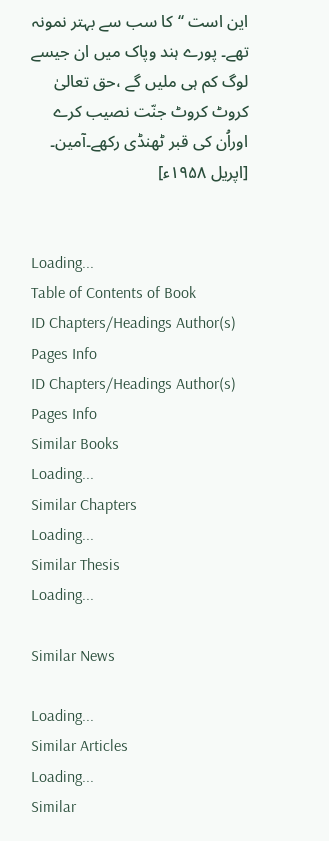این است ‘‘کا سب سے بہتر نمونہ تھے۔ پورے ہند وپاک میں ان جیسے لوگ کم ہی ملیں گے ،حق تعالیٰ کروٹ کروٹ جنّت نصیب کرے اوراُن کی قبر ٹھنڈی رکھے۔آمین۔ [اپریل ۱۹۵۸ء]


Loading...
Table of Contents of Book
ID Chapters/Headings Author(s) Pages Info
ID Chapters/Headings Author(s) Pages Info
Similar Books
Loading...
Similar Chapters
Loading...
Similar Thesis
Loading...

Similar News

Loading...
Similar Articles
Loading...
Similar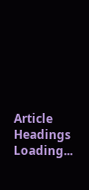Article Headings
Loading...